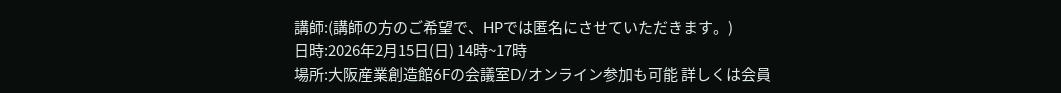講師:(講師の方のご希望で、HPでは匿名にさせていただきます。)
日時:2026年2月15日(日) 14時~17時
場所:大阪産業創造館6Fの会議室D/オンライン参加も可能 詳しくは会員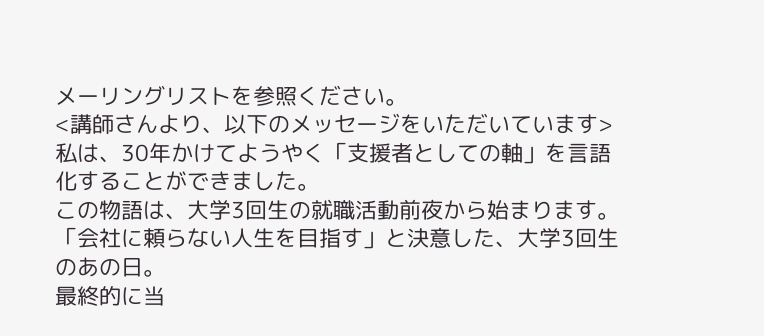メーリングリストを参照ください。
<講師さんより、以下のメッセージをいただいています>
私は、30年かけてようやく「支援者としての軸」を言語化することができました。
この物語は、大学3回生の就職活動前夜から始まります。
「会社に頼らない人生を目指す」と決意した、大学3回生のあの日。
最終的に当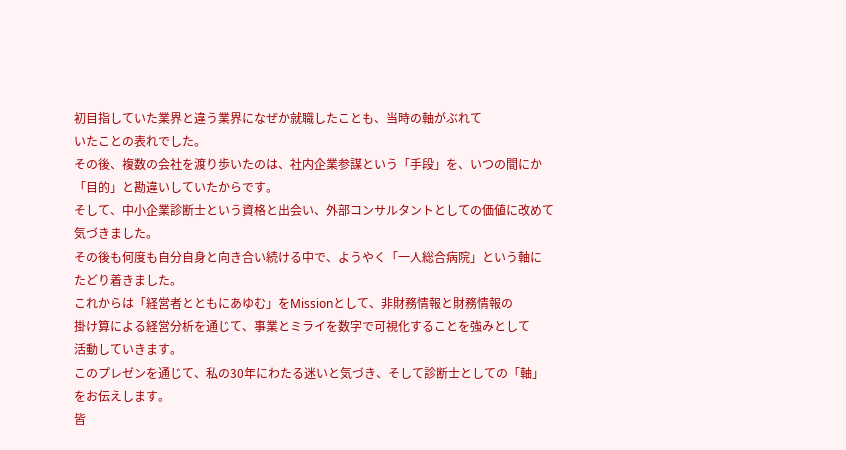初目指していた業界と違う業界になぜか就職したことも、当時の軸がぶれて
いたことの表れでした。
その後、複数の会社を渡り歩いたのは、社内企業参謀という「手段」を、いつの間にか
「目的」と勘違いしていたからです。
そして、中小企業診断士という資格と出会い、外部コンサルタントとしての価値に改めて
気づきました。
その後も何度も自分自身と向き合い続ける中で、ようやく「一人総合病院」という軸に
たどり着きました。
これからは「経営者とともにあゆむ」をMissionとして、非財務情報と財務情報の
掛け算による経営分析を通じて、事業とミライを数字で可視化することを強みとして
活動していきます。
このプレゼンを通じて、私の30年にわたる迷いと気づき、そして診断士としての「軸」
をお伝えします。
皆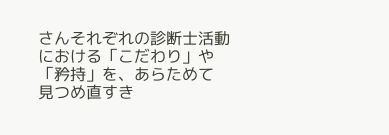さんそれぞれの診断士活動における「こだわり」や「矜持」を、あらためて
見つめ直すき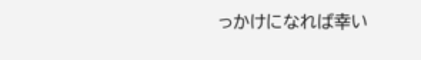っかけになれば幸い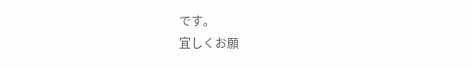です。
宜しくお願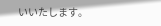いいたします。